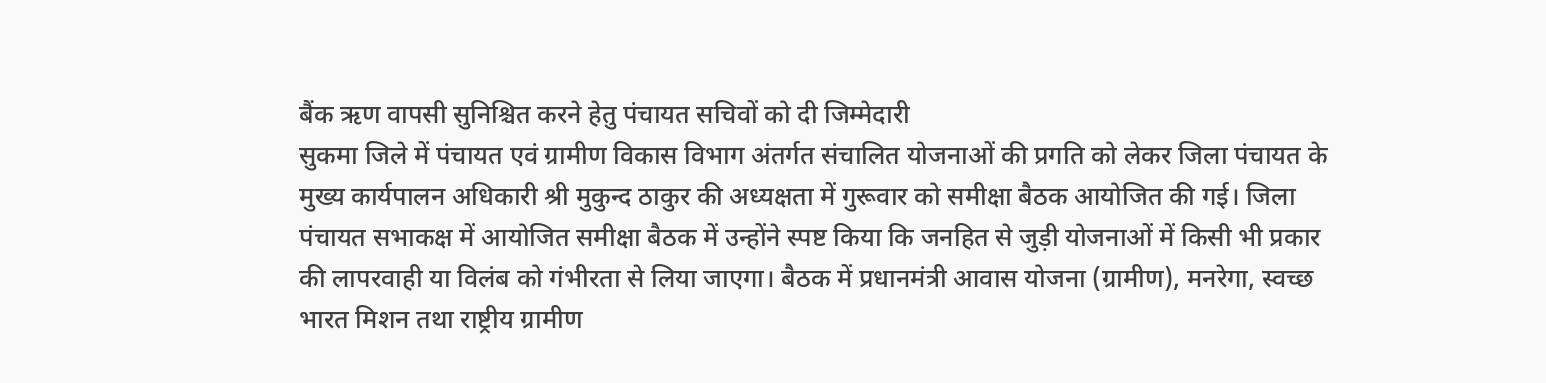बैंक ऋण वापसी सुनिश्चित करने हेतु पंचायत सचिवों को दी जिम्मेदारी
सुकमा जिले में पंचायत एवं ग्रामीण विकास विभाग अंतर्गत संचालित योजनाओं की प्रगति को लेकर जिला पंचायत के मुख्य कार्यपालन अधिकारी श्री मुकुन्द ठाकुर की अध्यक्षता में गुरूवार को समीक्षा बैठक आयोजित की गई। जिला पंचायत सभाकक्ष में आयोजित समीक्षा बैठक में उन्होंने स्पष्ट किया कि जनहित से जुड़ी योजनाओं में किसी भी प्रकार की लापरवाही या विलंब को गंभीरता से लिया जाएगा। बैठक में प्रधानमंत्री आवास योजना (ग्रामीण), मनरेगा, स्वच्छ भारत मिशन तथा राष्ट्रीय ग्रामीण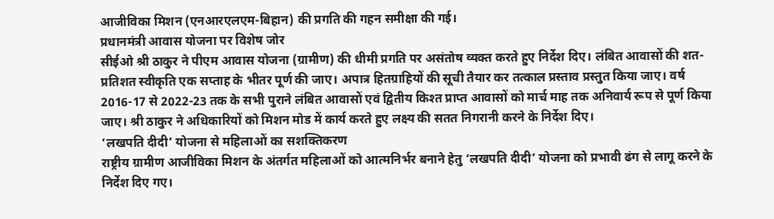आजीविका मिशन (एनआरएलएम-बिहान) की प्रगति की गहन समीक्षा की गई।
प्रधानमंत्री आवास योजना पर विशेष जोर
सीईओ श्री ठाकुर ने पीएम आवास योजना (ग्रामीण) की धीमी प्रगति पर असंतोष व्यक्त करते हुए निर्देश दिए। लंबित आवासों की शत-प्रतिशत स्वीकृति एक सप्ताह के भीतर पूर्ण की जाए। अपात्र हितग्राहियों की सूची तैयार कर तत्काल प्रस्ताव प्रस्तुत किया जाए। वर्ष 2016-17 से 2022-23 तक के सभी पुराने लंबित आवासों एवं द्वितीय किश्त प्राप्त आवासों को मार्च माह तक अनिवार्य रूप से पूर्ण किया जाए। श्री ठाकुर ने अधिकारियों को मिशन मोड में कार्य करते हुए लक्ष्य की सतत निगरानी करने के निर्देश दिए।
‘लखपति दीदी’ योजना से महिलाओं का सशक्तिकरण
राष्ट्रीय ग्रामीण आजीविका मिशन के अंतर्गत महिलाओं को आत्मनिर्भर बनाने हेतु ‘लखपति दीदी’ योजना को प्रभावी ढंग से लागू करने के निर्देश दिए गए।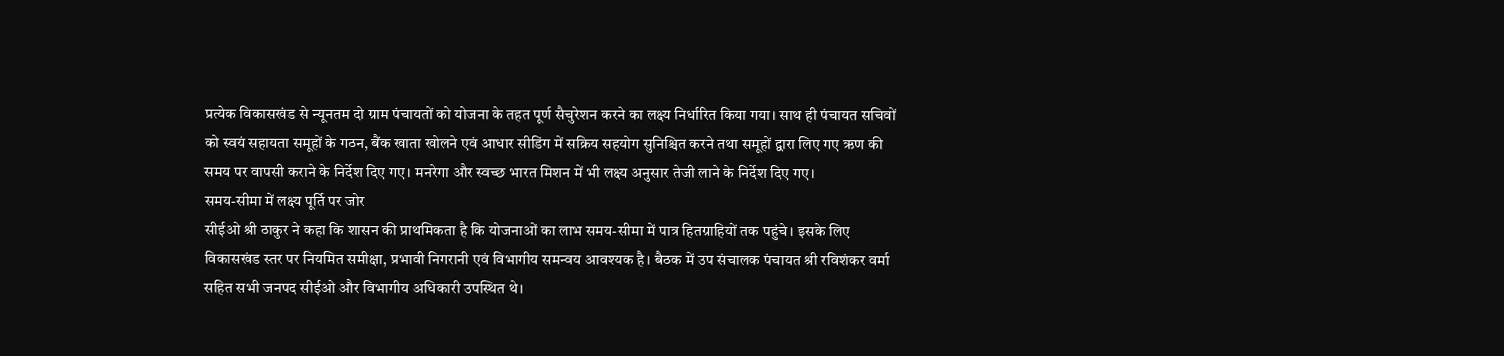प्रत्येक विकासखंड से न्यूनतम दो ग्राम पंचायतों को योजना के तहत पूर्ण सैचुरेशन करने का लक्ष्य निर्धारित किया गया। साथ ही पंचायत सचिवों को स्वयं सहायता समूहों के गठन, बैंक खाता खोलने एवं आधार सीडिंग में सक्रिय सहयोग सुनिश्चित करने तथा समूहों द्वारा लिए गए ऋण की समय पर वापसी कराने के निर्देश दिए गए। मनरेगा और स्वच्छ भारत मिशन में भी लक्ष्य अनुसार तेजी लाने के निर्देश दिए गए।
समय-सीमा में लक्ष्य पूर्ति पर जोर
सीईओ श्री ठाकुर ने कहा कि शासन की प्राथमिकता है कि योजनाओं का लाभ समय-सीमा में पात्र हितग्राहियों तक पहुंचे। इसके लिए विकासखंड स्तर पर नियमित समीक्षा, प्रभावी निगरानी एवं विभागीय समन्वय आवश्यक है। बैठक में उप संचालक पंचायत श्री रविशंकर वर्मा सहित सभी जनपद सीईओ और विभागीय अधिकारी उपस्थित थे।